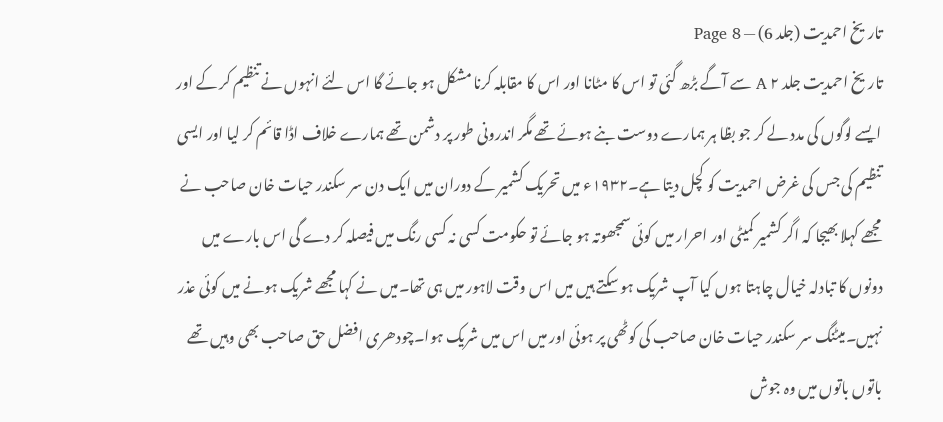تاریخ احمدیت (جلد 6) — Page 8
تاریخ احمدیت جلد ۲ A سے آگے بڑھ گئی تو اس کا مٹانا اور اس کا مقابلہ کرنا مشکل ہو جائے گا اس لئے انہوں نے تنظیم کر کے اور ایسے لوگوں کی مدد لے کر جو بظا ہر ہمارے دوست بنے ہوئے تھے مگر اندرونی طور پر دشمن تھے ہمارے خلاف اڈا قائم کر لیا اور ایسی تنظیم کی جس کی غرض احمدیت کو کچل دیتا ہے۔۱۹۳۲ء میں تحریک کشمیر کے دوران میں ایک دن سر سکندر حیات خان صاحب نے مجھے کہلا بھیجا کہ اگر کشمیر کمیٹی اور احرار میں کوئی سمجھوتہ ہو جائے تو حکومت کسی نہ کسی رنگ میں فیصلہ کر دے گی اس بارے میں دونوں کا تبادلہ خیال چاہتا ہوں کیا آپ شریک ہو سکتے ہیں میں اس وقت لاہور میں ہی تھا۔میں نے کہا مجھے شریک ہونے میں کوئی عذر نہیں۔میٹنگ سر سکندر حیات خان صاحب کی کوٹھی پر ہوئی اور میں اس میں شریک ہوا۔چودھری افضل حق صاحب بھی وہیں تھے باتوں باتوں میں وہ جوش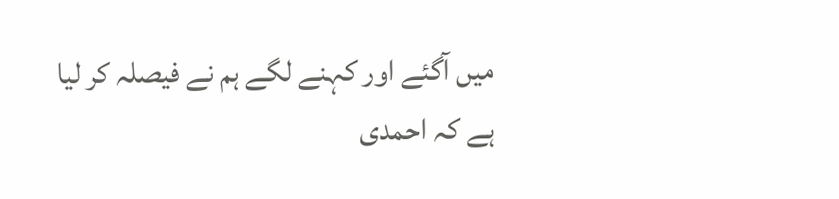میں آگئے اور کہنے لگے ہم نے فیصلہ کر لیا ہے کہ احمدی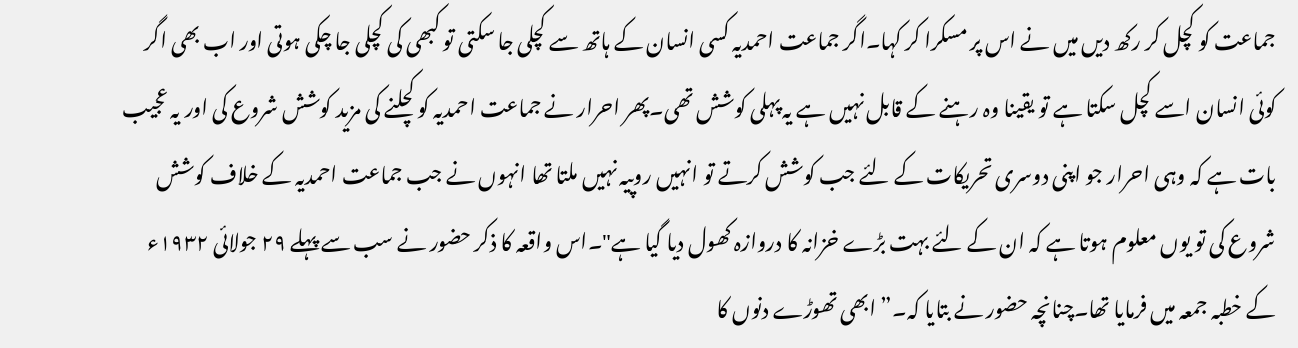جماعت کو کچل کر رکھ دیں میں نے اس پر مسکرا کر کہا۔اگر جماعت احمدیہ کسی انسان کے ہاتھ سے کچلی جا سکتی تو کبھی کی کچلی جا چکی ہوتی اور اب بھی اگر کوئی انسان اسے کچل سکتا ہے تو یقینا وہ رہنے کے قابل نہیں ہے یہ پہلی کوشش تھی۔پھر احرار نے جماعت احمدیہ کو کچلنے کی مزید کوشش شروع کی اور یہ عجیب بات ہے کہ وہی احرار جو اپنی دوسری تحریکات کے لئے جب کوشش کرتے تو انہیں روپیہ نہیں ملتا تھا انہوں نے جب جماعت احمدیہ کے خلاف کوشش شروع کی تو یوں معلوم ہوتا ہے کہ ان کے لئے بہت بڑے خزانہ کا دروازہ کھول دیا گیا ہے"۔اس واقعہ کا ذکر حضور نے سب سے پہلے ۲۹ جولائی ۱۹۳۲ء کے خطبہ جمعہ میں فرمایا تھا۔چنانچہ حضور نے بتایا کہ۔” ابھی تھوڑے دنوں کا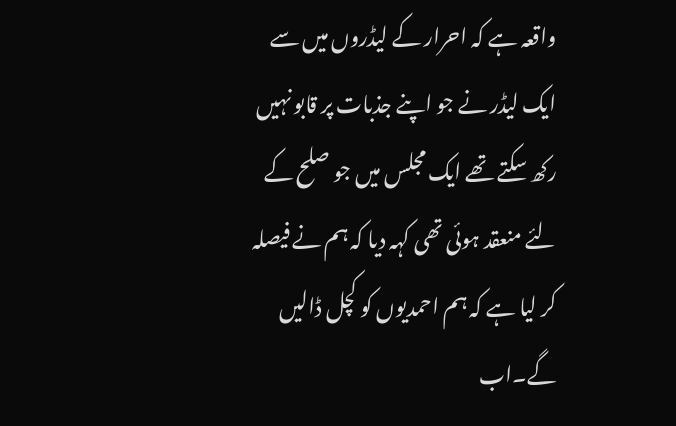واقعہ ہے کہ احرار کے لیڈروں میں سے ایک لیڈر نے جو اپنے جذبات پر قابو نہیں رکھ سکتے تھے ایک مجلس میں جو صلح کے لئے منعقد ہوئی تھی کہہ دیا کہ ہم نے فیصلہ کر لیا ہے کہ ہم احمدیوں کو کچل ڈالیں گے۔اب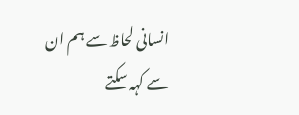انسانی لحاظ سے ہم ان سے کہہ سکتے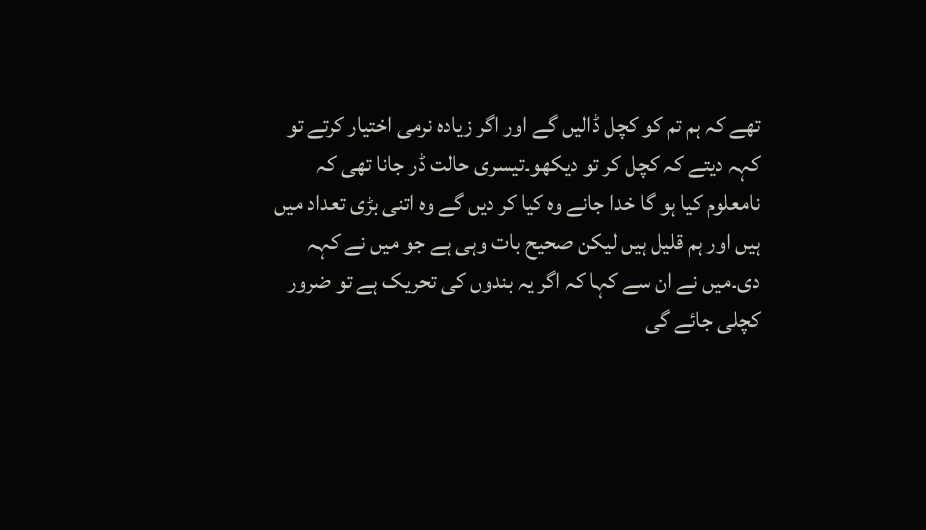تھے کہ ہم تم کو کچل ڈالیں گے اور اگر زیادہ نرمی اختیار کرتے تو کہہ دیتے کہ کچل کر تو دیکھو۔تیسری حالت ڈر جانا تھی کہ نامعلوم کیا ہو گا خدا جانے وہ کیا کر دیں گے وہ اتنی بڑی تعداد میں ہیں اور ہم قلیل ہیں لیکن صحیح بات وہی ہے جو میں نے کہہ دی۔میں نے ان سے کہا کہ اگر یہ بندوں کی تحریک ہے تو ضرور کچلی جائے گی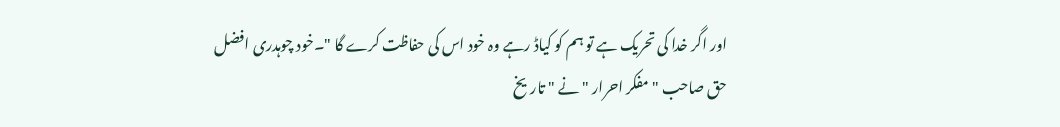اور اگر خدا کی تحریک ہے تو ہم کو کیاڈ رہے وہ خود اس کی حفاظت کرے گا "۔خود چوہدری افضل حق صاحب " مفکر احرار " نے " تاریخ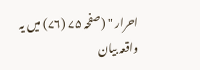احرار " (صفحہ ۷۵ (۷۶) میں یہ واقعہ بیان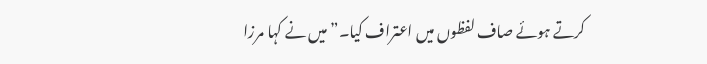کرتے ہوئے صاف لفظوں میں اعتراف کیا۔” میں نے کہا مرزا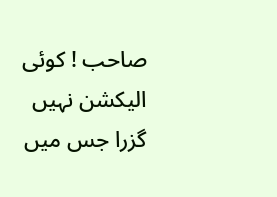صاحب ! کوئی الیکشن نہیں گزرا جس میں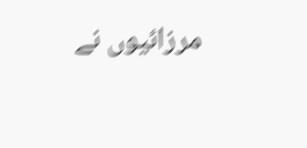مرزائیوں نے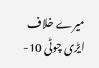میرے خلاف ایڑی چوٹی 10-